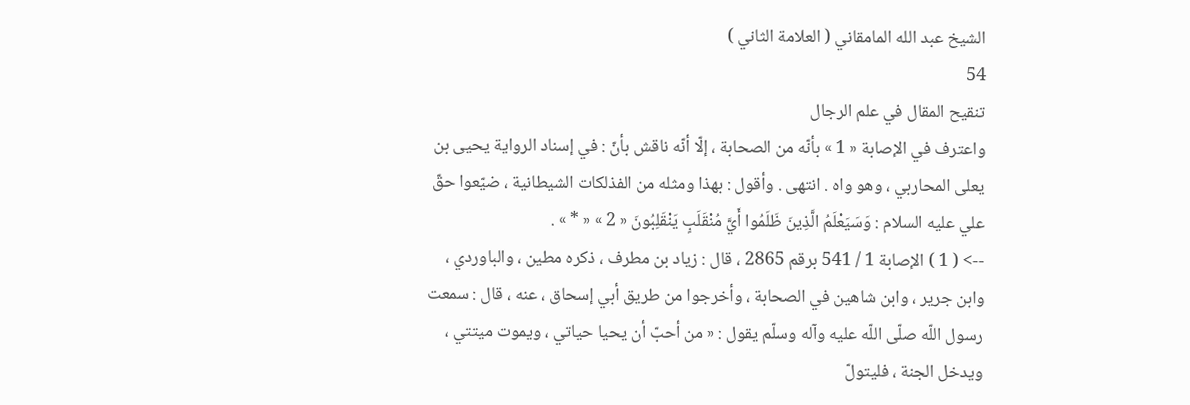الشيخ عبد الله المامقاني ( العلامة الثاني )
54
تنقيح المقال في علم الرجال
واعترف في الإصابة « 1 » بأنّه من الصحابة ، إلّا أنّه ناقش بأنّ : في إسناد الرواية يحيى بن يعلى المحاربي ، وهو واه . انتهى . وأقول : بهذا ومثله من الفذلكات الشيطانية ، ضيّعوا حقّ علي عليه السلام : وَسَيَعْلَمُ الَّذِينَ ظَلَمُوا أَيَّ مُنْقَلَبٍ يَنْقَلِبُونَ « 2 » « * » .
--> ( 1 ) الإصابة 1 / 541 برقم 2865 ، قال : زياد بن مطرف ، ذكره مطين ، والباوردي ، وابن جرير ، وابن شاهين في الصحابة ، وأخرجوا من طريق أبي إسحاق ، عنه ، قال : سمعت رسول اللّه صلّى اللّه عليه وآله وسلّم يقول : « من أحبّ أن يحيا حياتي ، ويموت ميتتي ، ويدخل الجنة ، فليتولّ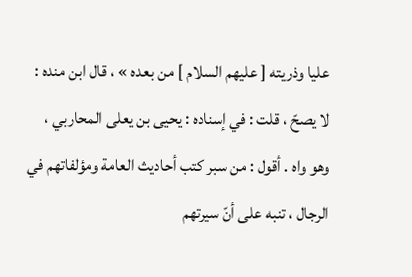عليا وذريته [ عليهم السلام ] من بعده » ، قال ابن منده : لا يصحّ ، قلت : في إسناده : يحيى بن يعلى المحاربي ، وهو واه . أقول : من سبر كتب أحاديث العامة ومؤلفاتهم في الرجال ، تنبه على أنّ سيرتهم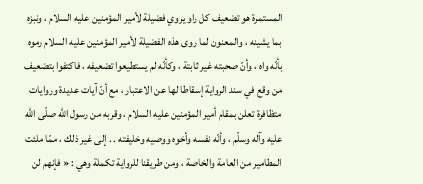المستمرة هو تضعيف كل راو يروي فضيلة لأمير المؤمنين عليه السلام ، ونبزه بما يشينه ، والمعنون لما روى هذه الفضيلة لأمير المؤمنين عليه السلام رموه بأنّه واه ، وأنّ صحبته غير ثابتة ، وكأنّه لم يستطيعوا تضعيفه ، فاكتفوا بتضعيف من وقع في سند الرواية إسقاطا لها عن الاعتبار ، مع أنّ آيات عديدة وروايات متظافرة تعلن بمقام أمير المؤمنين عليه السلام ، وقربه من رسول اللّه صلّى اللّه عليه وآله وسلّم ، وأنّه نفسه وأخوه ووصيه وخليفته . . إلى غير ذلك ، ممّا ملئت المطامير من العامة والخاصة ، ومن طريقنا للرواية تكملة وهي : « فإنهم لن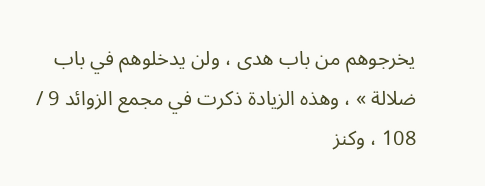يخرجوهم من باب هدى ، ولن يدخلوهم في باب ضلالة » ، وهذه الزيادة ذكرت في مجمع الزوائد 9 / 108 ، وكنز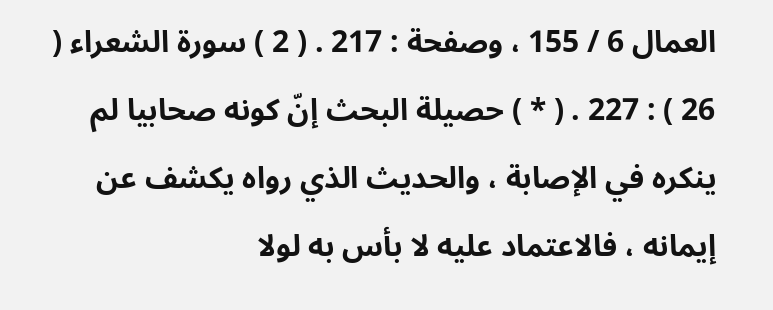العمال 6 / 155 ، وصفحة : 217 . ( 2 ) سورة الشعراء ( 26 ) : 227 . ( * ) حصيلة البحث إنّ كونه صحابيا لم ينكره في الإصابة ، والحديث الذي رواه يكشف عن إيمانه ، فالاعتماد عليه لا بأس به لولا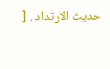حديث الارتداد . [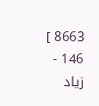8663 ] 146 - زياد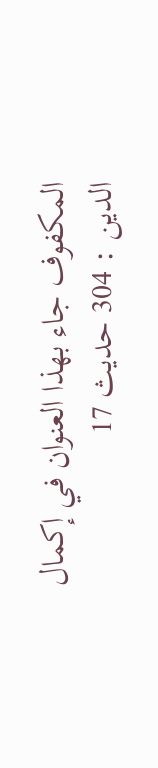المكفوف جاء بهذا العنوان في إكمال الدين : 304 حديث 17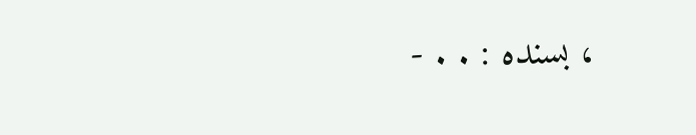، بسنده : . . -